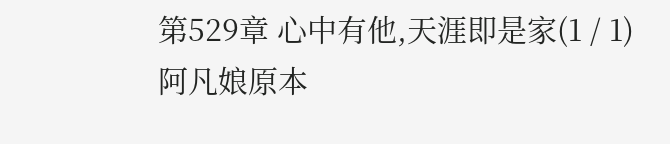第529章 心中有他,天涯即是家(1 / 1)
阿凡娘原本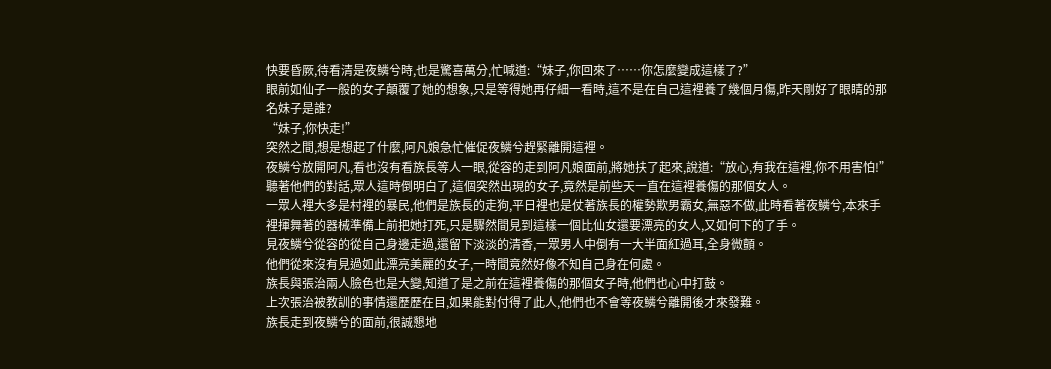快要昏厥,待看清是夜鱗兮時,也是驚喜萬分,忙喊道:“妹子,你回來了……你怎麼變成這樣了?”
眼前如仙子一般的女子顛覆了她的想象,只是等得她再仔細一看時,這不是在自己這裡養了幾個月傷,昨天剛好了眼睛的那名妹子是誰?
“妹子,你快走!”
突然之間,想是想起了什麼,阿凡娘急忙催促夜鱗兮趕緊離開這裡。
夜鱗兮放開阿凡,看也沒有看族長等人一眼,從容的走到阿凡娘面前,將她扶了起來,說道:“放心,有我在這裡,你不用害怕!”
聽著他們的對話,眾人這時倒明白了,這個突然出現的女子,竟然是前些天一直在這裡養傷的那個女人。
一眾人裡大多是村裡的暴民,他們是族長的走狗,平日裡也是仗著族長的權勢欺男霸女,無惡不做,此時看著夜鱗兮,本來手裡揮舞著的器械準備上前把她打死,只是驟然間見到這樣一個比仙女還要漂亮的女人,又如何下的了手。
見夜鱗兮從容的從自己身邊走過,還留下淡淡的清香,一眾男人中倒有一大半面紅過耳,全身微顫。
他們從來沒有見過如此漂亮美麗的女子,一時間竟然好像不知自己身在何處。
族長與張治兩人臉色也是大變,知道了是之前在這裡養傷的那個女子時,他們也心中打鼓。
上次張治被教訓的事情還歷歷在目,如果能對付得了此人,他們也不會等夜鱗兮離開後才來發難。
族長走到夜鱗兮的面前,很誠懇地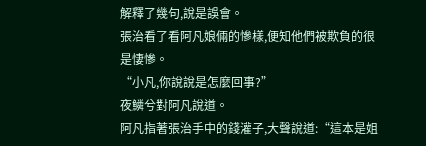解釋了幾句,說是誤會。
張治看了看阿凡娘倆的慘樣,便知他們被欺負的很是悽慘。
“小凡,你說說是怎麼回事?”
夜鱗兮對阿凡說道。
阿凡指著張治手中的錢灌子,大聲說道:“這本是姐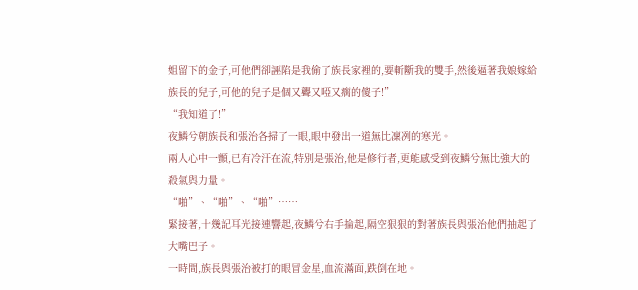姐留下的金子,可他們卻誣陷是我偷了族長家裡的,要斬斷我的雙手,然後逼著我娘嫁給族長的兒子,可他的兒子是個又聾又啞又瘸的傻子!”
“我知道了!”
夜鱗兮朝族長和張治各掃了一眼,眼中發出一道無比凜冽的寒光。
兩人心中一顫,已有冷汗在流,特別是張治,他是修行者,更能感受到夜鱗兮無比強大的殺氣與力量。
“啪”、“啪”、“啪”……
緊接著,十幾記耳光接連響起,夜鱗兮右手掄起,隔空狠狠的對著族長與張治他們抽起了大嘴巴子。
一時間,族長與張治被打的眼冒金星,血流滿面,跌倒在地。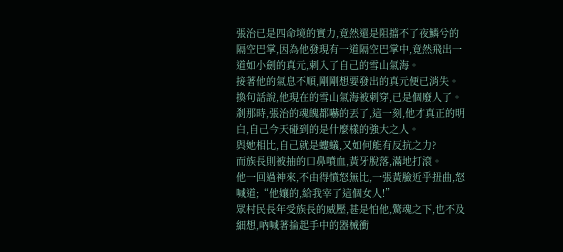張治已是四命境的實力,竟然還是阻擋不了夜鱗兮的隔空巴掌,因為他發現有一道隔空巴掌中,竟然飛出一道如小劍的真元,刺入了自己的雪山氣海。
接著他的氣息不順,剛剛想要發出的真元便已消失。
換句話說,他現在的雪山氣海被刺穿,已是個廢人了。
剎那時,張治的魂魄都嚇的丟了,這一刻,他才真正的明白,自己今天碰到的是什麼樣的強大之人。
與她相比,自己就是螻蟻,又如何能有反抗之力?
而族長則被抽的口鼻噴血,黃牙脫落,滿地打滾。
他一回過神來,不由得憤怒無比,一張黃臉近乎扭曲,怒喊道;“他孃的,給我宰了這個女人!”
眾村民長年受族長的威壓,甚是怕他,驚魂之下,也不及細想,吶喊著掄起手中的器械衝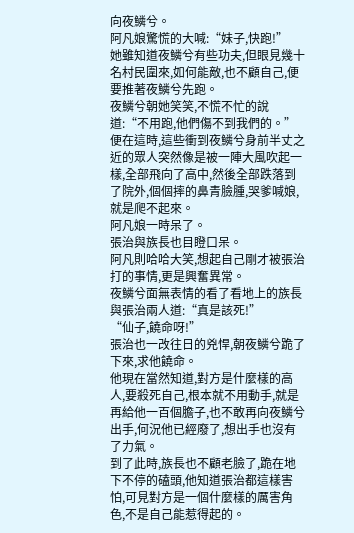向夜鱗兮。
阿凡娘驚慌的大喊:“妹子,快跑!”
她雖知道夜鱗兮有些功夫,但眼見幾十名村民圍來,如何能敵,也不顧自己,便要推著夜鱗兮先跑。
夜鱗兮朝她笑笑,不慌不忙的說道:“不用跑,他們傷不到我們的。”
便在這時,這些衝到夜鱗兮身前半丈之近的眾人突然像是被一陣大風吹起一樣,全部飛向了高中,然後全部跌落到了院外,個個摔的鼻青臉腫,哭爹喊娘,就是爬不起來。
阿凡娘一時呆了。
張治與族長也目瞪口呆。
阿凡則哈哈大笑,想起自己剛才被張治打的事情,更是興奮異常。
夜鱗兮面無表情的看了看地上的族長與張治兩人道:“真是該死!”
“仙子,饒命呀!”
張治也一改往日的兇悍,朝夜鱗兮跪了下來,求他饒命。
他現在當然知道,對方是什麼樣的高人,要殺死自己,根本就不用動手,就是再給他一百個膽子,也不敢再向夜鱗兮出手,何況他已經廢了,想出手也沒有了力氣。
到了此時,族長也不顧老臉了,跪在地下不停的磕頭,他知道張治都這樣害怕,可見對方是一個什麼樣的厲害角色,不是自己能惹得起的。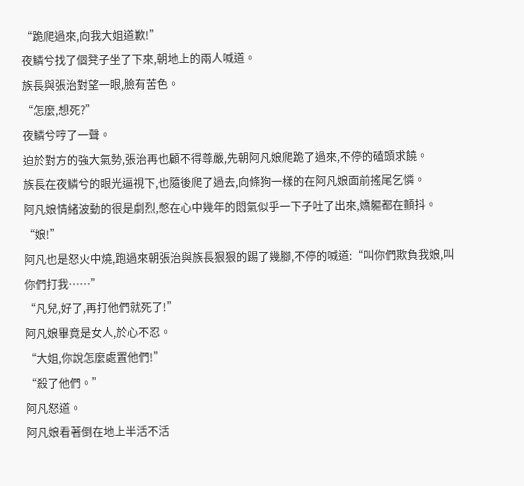“跪爬過來,向我大姐道歉!”
夜鱗兮找了個凳子坐了下來,朝地上的兩人喊道。
族長與張治對望一眼,臉有苦色。
“怎麼,想死?”
夜鱗兮哼了一聲。
迫於對方的強大氣勢,張治再也顧不得尊嚴,先朝阿凡娘爬跪了過來,不停的磕頭求饒。
族長在夜鱗兮的眼光逼視下,也隨後爬了過去,向條狗一樣的在阿凡娘面前搖尾乞憐。
阿凡娘情緒波動的很是劇烈,憋在心中幾年的悶氣似乎一下子吐了出來,嬌軀都在顫抖。
“娘!”
阿凡也是怒火中燒,跑過來朝張治與族長狠狠的踢了幾腳,不停的喊道:“叫你們欺負我娘,叫你們打我……”
“凡兒,好了,再打他們就死了!”
阿凡娘畢竟是女人,於心不忍。
“大姐,你說怎麼處置他們!”
“殺了他們。”
阿凡怒道。
阿凡娘看著倒在地上半活不活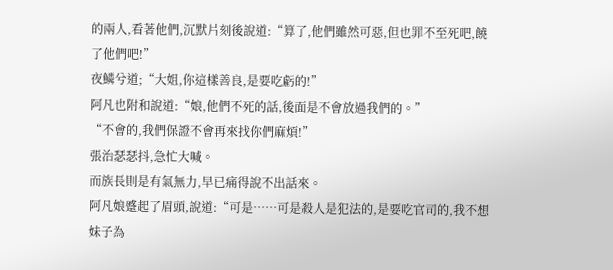的兩人,看著他們,沉默片刻後說道:“算了,他們雖然可惡,但也罪不至死吧,饒了他們吧!”
夜鱗兮道;“大姐,你這樣善良,是要吃虧的!”
阿凡也附和說道:“娘,他們不死的話,後面是不會放過我們的。”
“不會的,我們保證不會再來找你們麻煩!”
張治瑟瑟抖,急忙大喊。
而族長則是有氣無力,早已痛得說不出話來。
阿凡娘蹙起了眉頭,說道:“可是……可是殺人是犯法的,是要吃官司的,我不想妹子為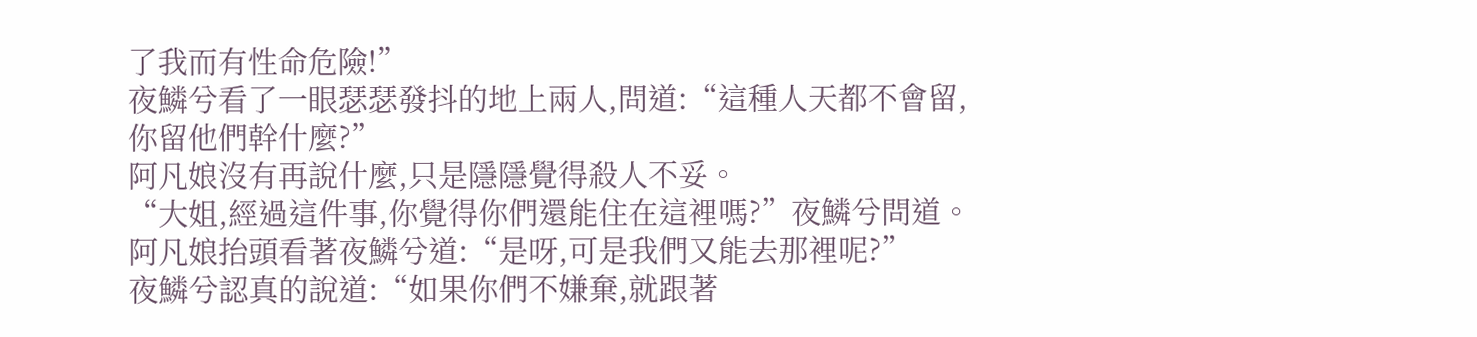了我而有性命危險!”
夜鱗兮看了一眼瑟瑟發抖的地上兩人,問道:“這種人天都不會留,你留他們幹什麼?”
阿凡娘沒有再說什麼,只是隱隱覺得殺人不妥。
“大姐,經過這件事,你覺得你們還能住在這裡嗎?”夜鱗兮問道。
阿凡娘抬頭看著夜鱗兮道:“是呀,可是我們又能去那裡呢?”
夜鱗兮認真的說道:“如果你們不嫌棄,就跟著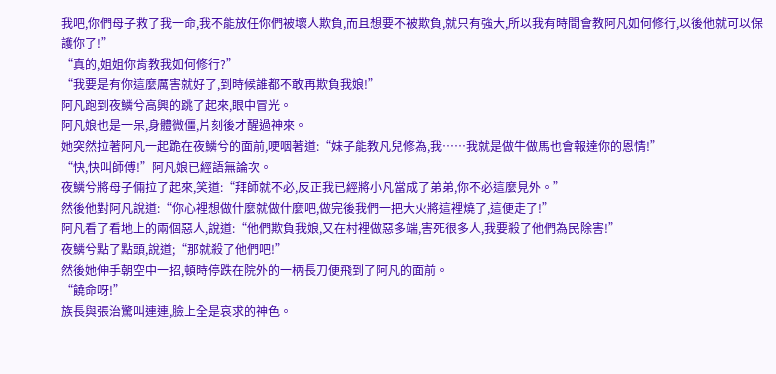我吧,你們母子救了我一命,我不能放任你們被壞人欺負,而且想要不被欺負,就只有強大,所以我有時間會教阿凡如何修行,以後他就可以保護你了!”
“真的,姐姐你肯教我如何修行?”
“我要是有你這麼厲害就好了,到時候誰都不敢再欺負我娘!”
阿凡跑到夜鱗兮高興的跳了起來,眼中冒光。
阿凡娘也是一呆,身體微僵,片刻後才醒過神來。
她突然拉著阿凡一起跪在夜鱗兮的面前,哽咽著道:“妹子能教凡兒修為,我……我就是做牛做馬也會報達你的恩情!”
“快,快叫師傅!”阿凡娘已經語無論次。
夜鱗兮將母子倆拉了起來,笑道:“拜師就不必,反正我已經將小凡當成了弟弟,你不必這麼見外。”
然後他對阿凡說道:“你心裡想做什麼就做什麼吧,做完後我們一把大火將這裡燒了,這便走了!”
阿凡看了看地上的兩個惡人,說道:“他們欺負我娘,又在村裡做惡多端,害死很多人,我要殺了他們為民除害!”
夜鱗兮點了點頭,說道;“那就殺了他們吧!”
然後她伸手朝空中一招,頓時停跌在院外的一柄長刀便飛到了阿凡的面前。
“饒命呀!”
族長與張治驚叫連連,臉上全是哀求的神色。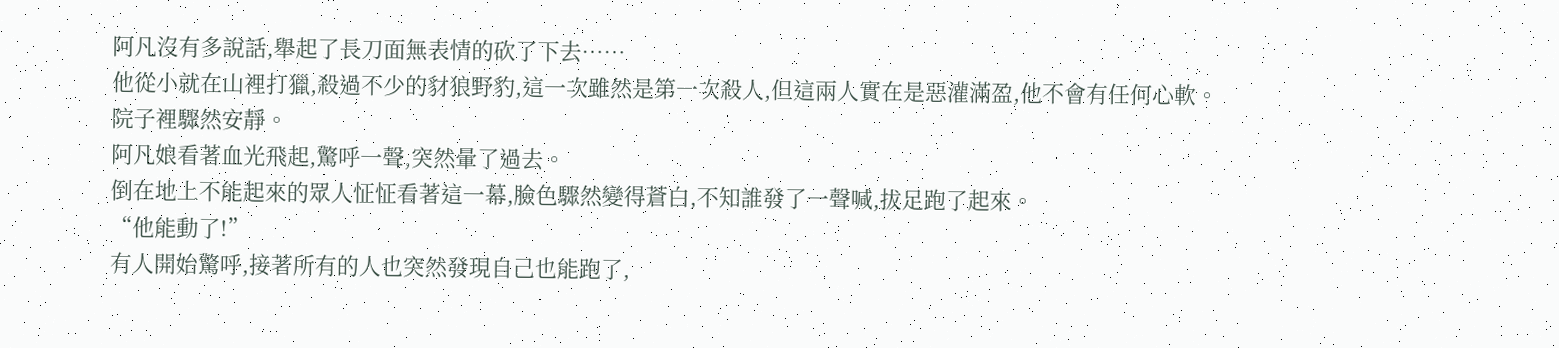阿凡沒有多說話,舉起了長刀面無表情的砍了下去……
他從小就在山裡打獵,殺過不少的豺狼野豹,這一次雖然是第一次殺人,但這兩人實在是惡灌滿盈,他不會有任何心軟。
院子裡驟然安靜。
阿凡娘看著血光飛起,驚呼一聲,突然暈了過去。
倒在地上不能起來的眾人怔怔看著這一幕,臉色驟然變得蒼白,不知誰發了一聲喊,拔足跑了起來。
“他能動了!”
有人開始驚呼,接著所有的人也突然發現自己也能跑了,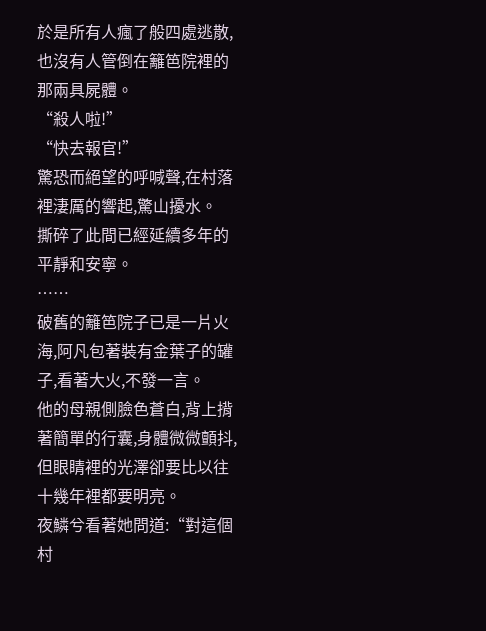於是所有人瘋了般四處逃散,也沒有人管倒在籬笆院裡的那兩具屍體。
“殺人啦!”
“快去報官!”
驚恐而絕望的呼喊聲,在村落裡淒厲的響起,驚山擾水。
撕碎了此間已經延續多年的平靜和安寧。
……
破舊的籬笆院子已是一片火海,阿凡包著裝有金葉子的罐子,看著大火,不發一言。
他的母親側臉色蒼白,背上揹著簡單的行囊,身體微微顫抖,但眼睛裡的光澤卻要比以往十幾年裡都要明亮。
夜鱗兮看著她問道:“對這個村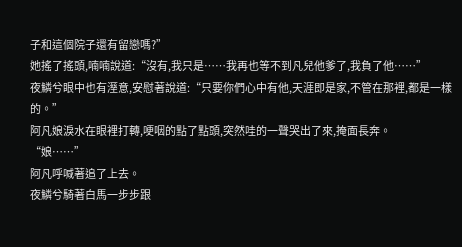子和這個院子還有留戀嗎?”
她搖了搖頭,喃喃說道:“沒有,我只是……我再也等不到凡兒他爹了,我負了他……”
夜鱗兮眼中也有溼意,安慰著說道:“只要你們心中有他,天涯即是家,不管在那裡,都是一樣的。”
阿凡娘淚水在眼裡打轉,哽咽的點了點頭,突然哇的一聲哭出了來,掩面長奔。
“娘……”
阿凡呼喊著追了上去。
夜鱗兮騎著白馬一步步跟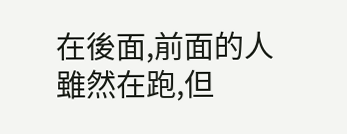在後面,前面的人雖然在跑,但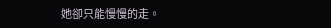她卻只能慢慢的走。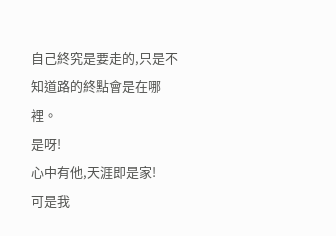自己終究是要走的,只是不知道路的終點會是在哪裡。
是呀!
心中有他,天涯即是家!
可是我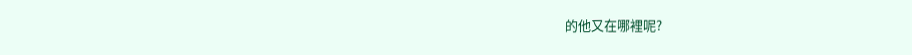的他又在哪裡呢?